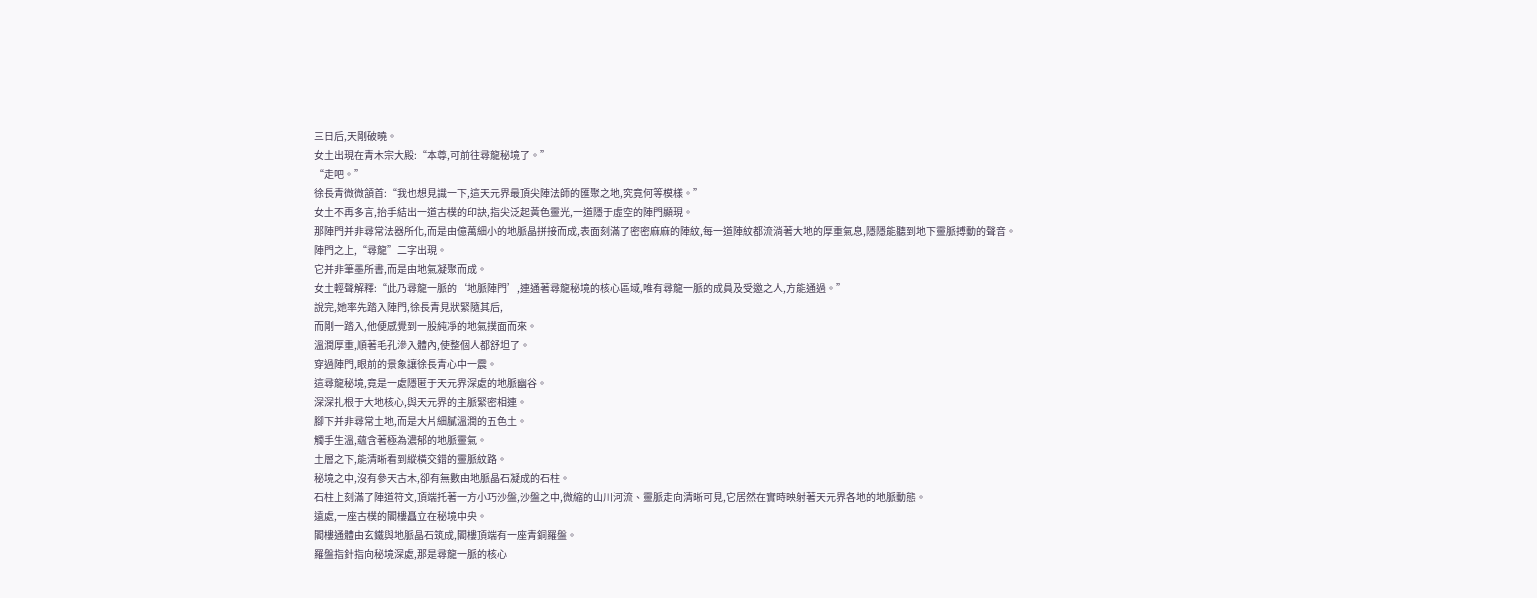三日后,天剛破曉。
女土出現在青木宗大殿:“本尊,可前往尋龍秘境了。”
“走吧。”
徐長青微微頷首:“我也想見識一下,這天元界最頂尖陣法師的匯聚之地,究竟何等模樣。”
女土不再多言,抬手結出一道古樸的印訣,指尖泛起黃色靈光,一道隱于虛空的陣門顯現。
那陣門并非尋常法器所化,而是由億萬細小的地脈晶拼接而成,表面刻滿了密密麻麻的陣紋,每一道陣紋都流淌著大地的厚重氣息,隱隱能聽到地下靈脈搏動的聲音。
陣門之上,“尋龍”二字出現。
它并非筆墨所書,而是由地氣凝聚而成。
女土輕聲解釋:“此乃尋龍一脈的‘地脈陣門’,連通著尋龍秘境的核心區域,唯有尋龍一脈的成員及受邀之人,方能通過。”
說完,她率先踏入陣門,徐長青見狀緊隨其后,
而剛一踏入,他便感覺到一股純凈的地氣撲面而來。
溫潤厚重,順著毛孔滲入體內,使整個人都舒坦了。
穿過陣門,眼前的景象讓徐長青心中一震。
這尋龍秘境,竟是一處隱匿于天元界深處的地脈幽谷。
深深扎根于大地核心,與天元界的主脈緊密相連。
腳下并非尋常土地,而是大片細膩溫潤的五色土。
觸手生溫,蘊含著極為濃郁的地脈靈氣。
土層之下,能清晰看到縱橫交錯的靈脈紋路。
秘境之中,沒有參天古木,卻有無數由地脈晶石凝成的石柱。
石柱上刻滿了陣道符文,頂端托著一方小巧沙盤,沙盤之中,微縮的山川河流、靈脈走向清晰可見,它居然在實時映射著天元界各地的地脈動態。
遠處,一座古樸的閣樓矗立在秘境中央。
閣樓通體由玄鐵與地脈晶石筑成,閣樓頂端有一座青銅羅盤。
羅盤指針指向秘境深處,那是尋龍一脈的核心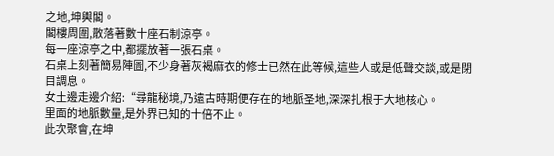之地,坤輿閣。
閣樓周圍,散落著數十座石制涼亭。
每一座涼亭之中,都擺放著一張石桌。
石桌上刻著簡易陣圖,不少身著灰褐麻衣的修士已然在此等候,這些人或是低聲交談,或是閉目調息。
女土邊走邊介紹:“尋龍秘境,乃遠古時期便存在的地脈圣地,深深扎根于大地核心。
里面的地脈數量,是外界已知的十倍不止。
此次聚會,在坤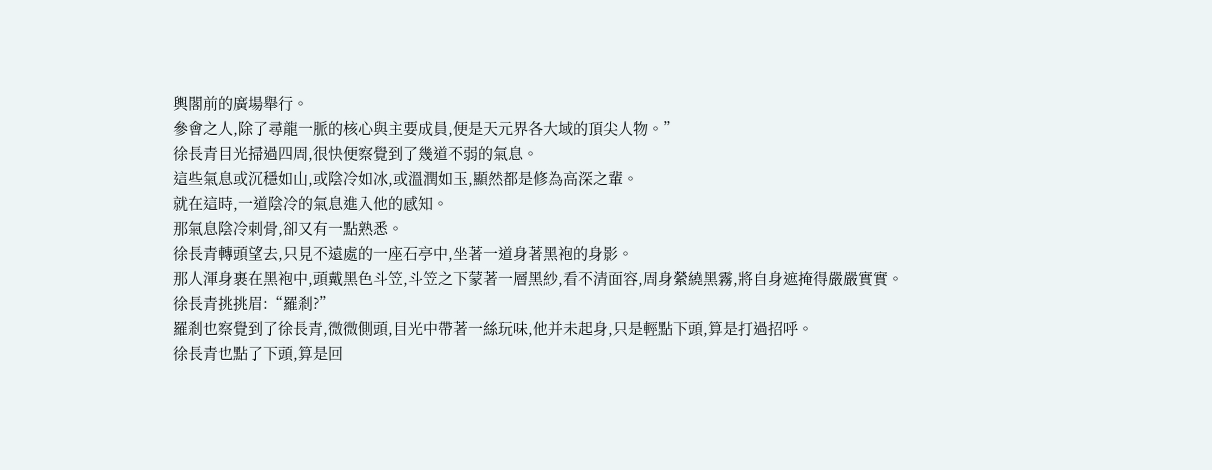輿閣前的廣場舉行。
參會之人,除了尋龍一脈的核心與主要成員,便是天元界各大域的頂尖人物。”
徐長青目光掃過四周,很快便察覺到了幾道不弱的氣息。
這些氣息或沉穩如山,或陰冷如冰,或溫潤如玉,顯然都是修為高深之輩。
就在這時,一道陰冷的氣息進入他的感知。
那氣息陰冷刺骨,卻又有一點熟悉。
徐長青轉頭望去,只見不遠處的一座石亭中,坐著一道身著黑袍的身影。
那人渾身裹在黑袍中,頭戴黑色斗笠,斗笠之下蒙著一層黑紗,看不清面容,周身縈繞黑霧,將自身遮掩得嚴嚴實實。
徐長青挑挑眉:“羅剎?”
羅剎也察覺到了徐長青,微微側頭,目光中帶著一絲玩味,他并未起身,只是輕點下頭,算是打過招呼。
徐長青也點了下頭,算是回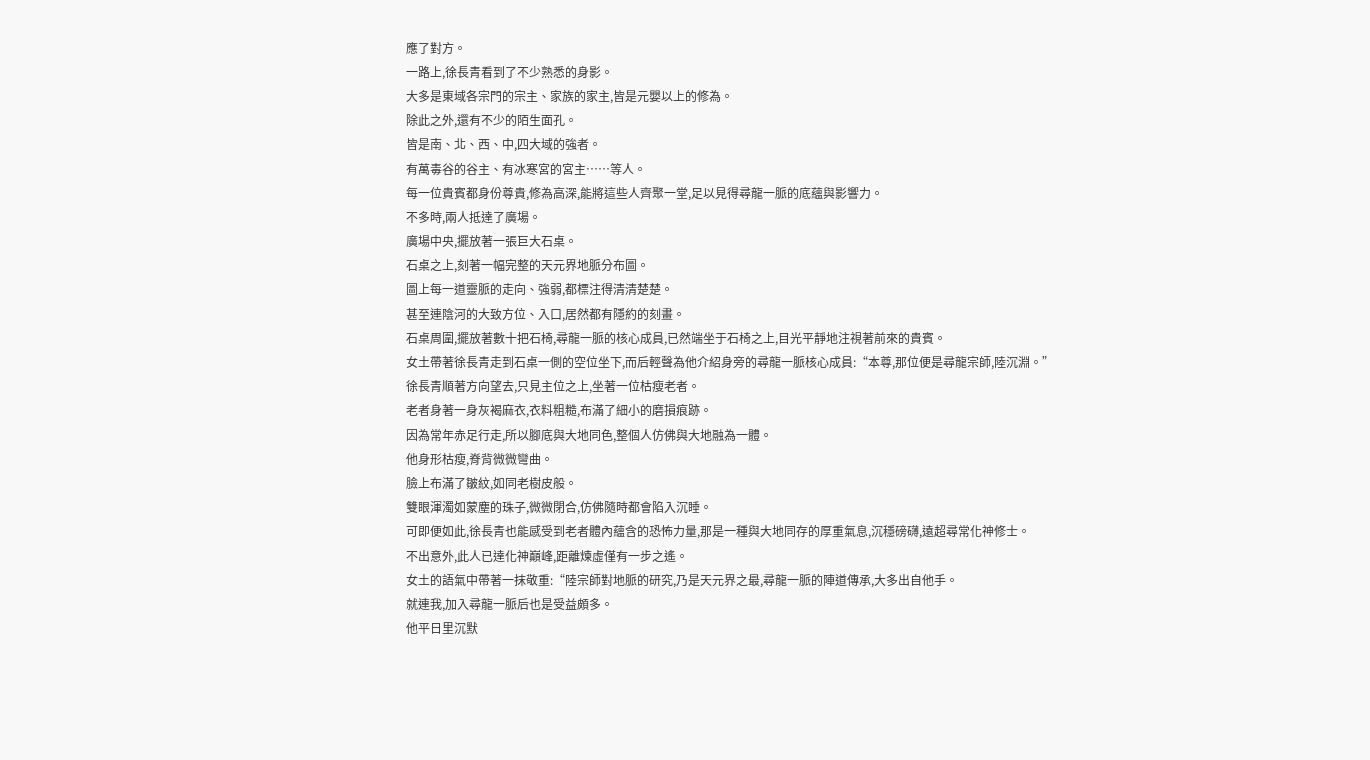應了對方。
一路上,徐長青看到了不少熟悉的身影。
大多是東域各宗門的宗主、家族的家主,皆是元嬰以上的修為。
除此之外,還有不少的陌生面孔。
皆是南、北、西、中,四大域的強者。
有萬毒谷的谷主、有冰寒宮的宮主……等人。
每一位貴賓都身份尊貴,修為高深,能將這些人齊聚一堂,足以見得尋龍一脈的底蘊與影響力。
不多時,兩人抵達了廣場。
廣場中央,擺放著一張巨大石桌。
石桌之上,刻著一幅完整的天元界地脈分布圖。
圖上每一道靈脈的走向、強弱,都標注得清清楚楚。
甚至連陰河的大致方位、入口,居然都有隱約的刻畫。
石桌周圍,擺放著數十把石椅,尋龍一脈的核心成員,已然端坐于石椅之上,目光平靜地注視著前來的貴賓。
女土帶著徐長青走到石桌一側的空位坐下,而后輕聲為他介紹身旁的尋龍一脈核心成員:“本尊,那位便是尋龍宗師,陸沉淵。”
徐長青順著方向望去,只見主位之上,坐著一位枯瘦老者。
老者身著一身灰褐麻衣,衣料粗糙,布滿了細小的磨損痕跡。
因為常年赤足行走,所以腳底與大地同色,整個人仿佛與大地融為一體。
他身形枯瘦,脊背微微彎曲。
臉上布滿了皺紋,如同老樹皮般。
雙眼渾濁如蒙塵的珠子,微微閉合,仿佛隨時都會陷入沉睡。
可即便如此,徐長青也能感受到老者體內蘊含的恐怖力量,那是一種與大地同存的厚重氣息,沉穩磅礴,遠超尋常化神修士。
不出意外,此人已達化神巔峰,距離煉虛僅有一步之遙。
女土的語氣中帶著一抹敬重:“陸宗師對地脈的研究,乃是天元界之最,尋龍一脈的陣道傳承,大多出自他手。
就連我,加入尋龍一脈后也是受益頗多。
他平日里沉默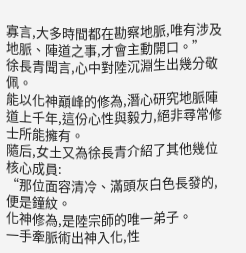寡言,大多時間都在勘察地脈,唯有涉及地脈、陣道之事,才會主動開口。”
徐長青聞言,心中對陸沉淵生出幾分敬佩。
能以化神巔峰的修為,潛心研究地脈陣道上千年,這份心性與毅力,絕非尋常修士所能擁有。
隨后,女土又為徐長青介紹了其他幾位核心成員:
“那位面容清冷、滿頭灰白色長發的,便是鐘紋。
化神修為,是陸宗師的唯一弟子。
一手牽脈術出神入化,性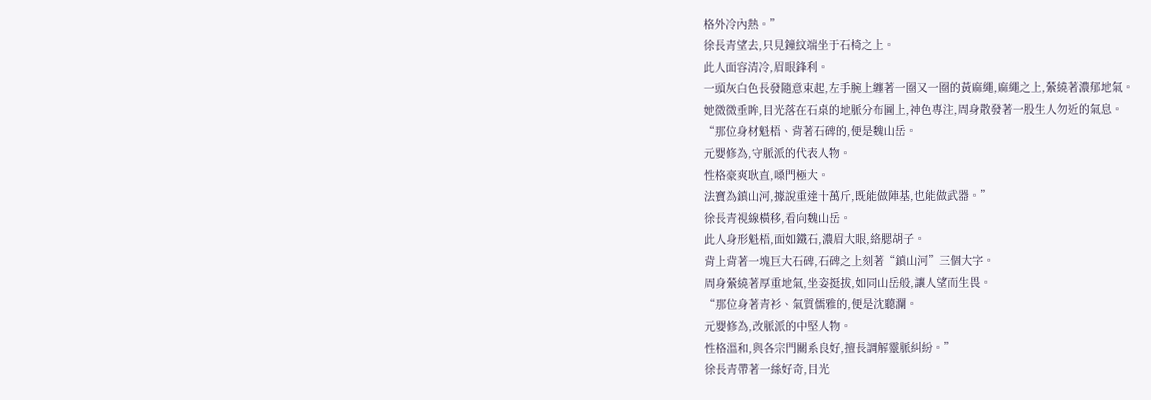格外冷內熱。”
徐長青望去,只見鐘紋端坐于石椅之上。
此人面容清冷,眉眼鋒利。
一頭灰白色長發隨意束起,左手腕上纏著一圈又一圈的黃麻繩,麻繩之上,縈繞著濃郁地氣。
她微微垂眸,目光落在石桌的地脈分布圖上,神色專注,周身散發著一股生人勿近的氣息。
“那位身材魁梧、背著石碑的,便是魏山岳。
元嬰修為,守脈派的代表人物。
性格豪爽耿直,嗓門極大。
法寶為鎮山河,據說重達十萬斤,既能做陣基,也能做武器。”
徐長青視線橫移,看向魏山岳。
此人身形魁梧,面如鐵石,濃眉大眼,絡腮胡子。
背上背著一塊巨大石碑,石碑之上刻著“鎮山河”三個大字。
周身縈繞著厚重地氣,坐姿挺拔,如同山岳般,讓人望而生畏。
“那位身著青衫、氣質儒雅的,便是沈聽瀾。
元嬰修為,改脈派的中堅人物。
性格溫和,與各宗門關系良好,擅長調解靈脈糾紛。”
徐長青帶著一絲好奇,目光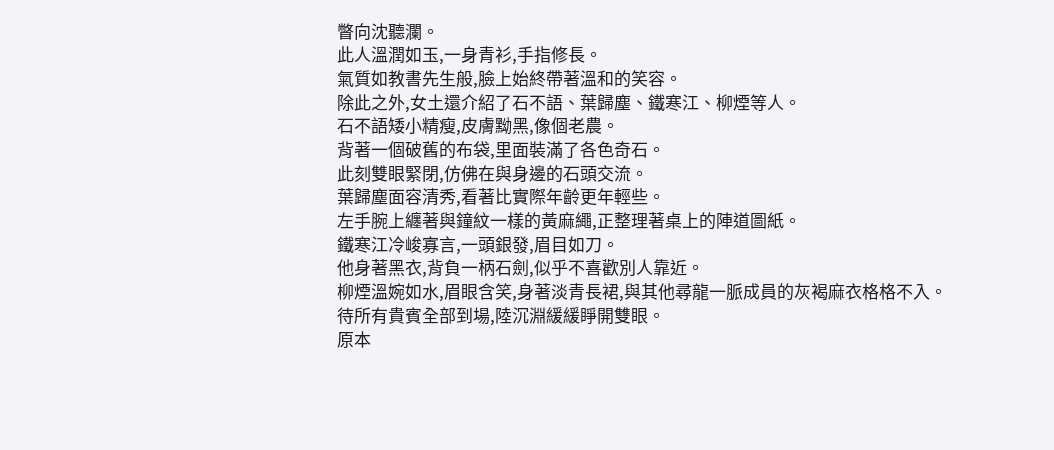瞥向沈聽瀾。
此人溫潤如玉,一身青衫,手指修長。
氣質如教書先生般,臉上始終帶著溫和的笑容。
除此之外,女土還介紹了石不語、葉歸塵、鐵寒江、柳煙等人。
石不語矮小精瘦,皮膚黝黑,像個老農。
背著一個破舊的布袋,里面裝滿了各色奇石。
此刻雙眼緊閉,仿佛在與身邊的石頭交流。
葉歸塵面容清秀,看著比實際年齡更年輕些。
左手腕上纏著與鐘紋一樣的黃麻繩,正整理著桌上的陣道圖紙。
鐵寒江冷峻寡言,一頭銀發,眉目如刀。
他身著黑衣,背負一柄石劍,似乎不喜歡別人靠近。
柳煙溫婉如水,眉眼含笑,身著淡青長裙,與其他尋龍一脈成員的灰褐麻衣格格不入。
待所有貴賓全部到場,陸沉淵緩緩睜開雙眼。
原本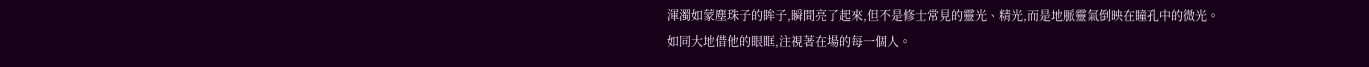渾濁如蒙塵珠子的眸子,瞬間亮了起來,但不是修士常見的靈光、精光,而是地脈靈氣倒映在瞳孔中的微光。
如同大地借他的眼眶,注視著在場的每一個人。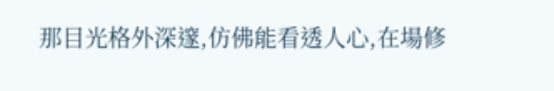那目光格外深邃,仿佛能看透人心,在場修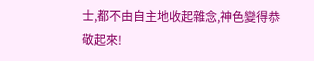士,都不由自主地收起雜念,神色變得恭敬起來!